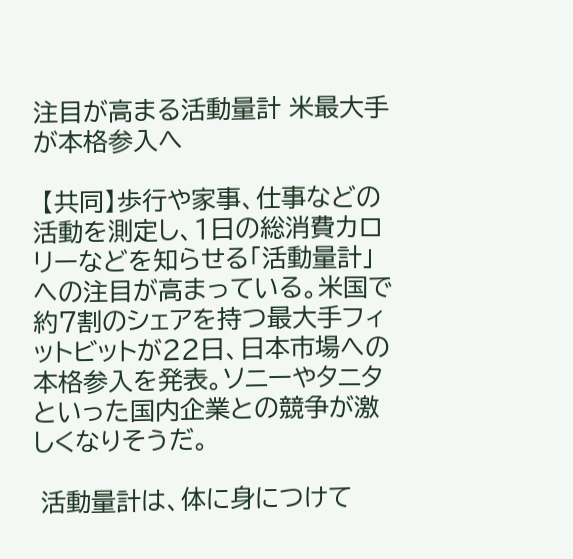注目が高まる活動量計 米最大手が本格参入へ

 【共同】歩行や家事、仕事などの活動を測定し、1日の総消費カロリーなどを知らせる「活動量計」への注目が高まっている。米国で約7割のシェアを持つ最大手フィットビットが22日、日本市場への本格参入を発表。ソニーやタニタといった国内企業との競争が激しくなりそうだ。

 活動量計は、体に身につけて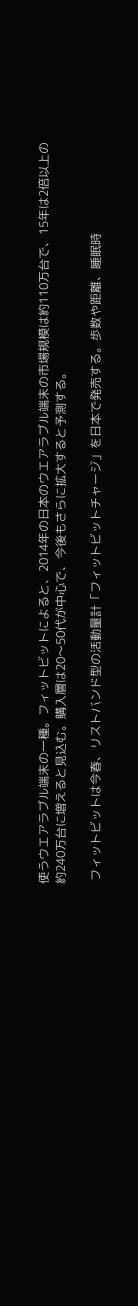使うウエアラブル端末の一種。フィットビットによると、2014年の日本のウエアラブル端末の市場規模は約110万台で、15年は2倍以上の約240万台に増えると見込む。購入層は20〜50代が中心で、今後もさらに拡大すると予測する。

 フィットビットは今春、リストバンド型の活動量計「フィットビットチャージ」を日本で発売する。歩数や距離、睡眠時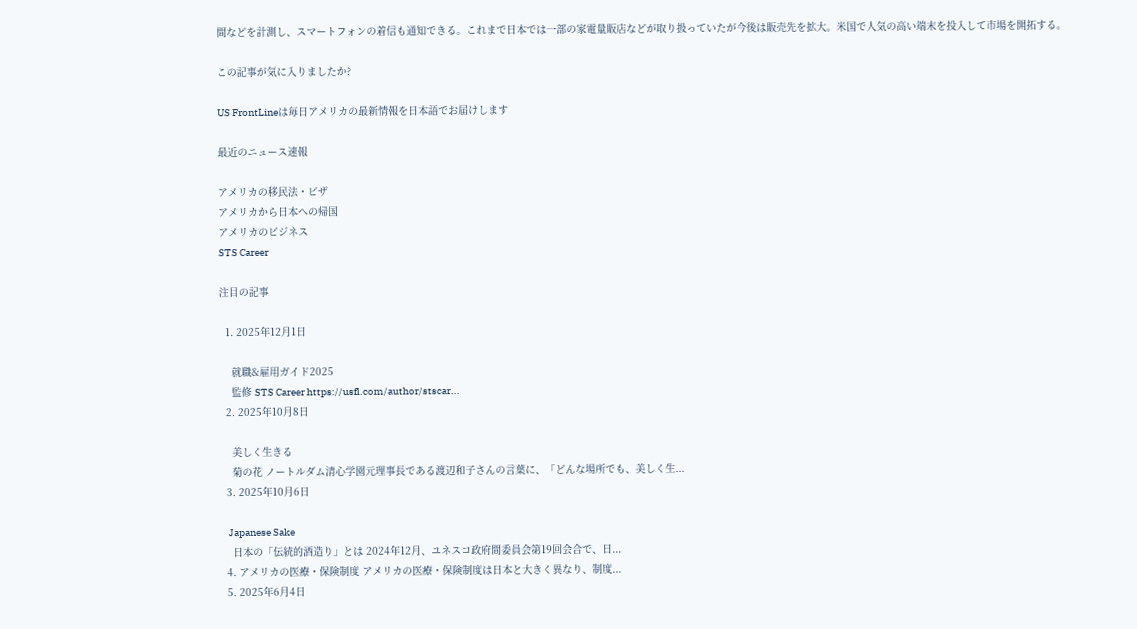間などを計測し、スマートフォンの着信も通知できる。これまで日本では一部の家電量販店などが取り扱っていたが今後は販売先を拡大。米国で人気の高い端末を投入して市場を開拓する。

この記事が気に入りましたか?

US FrontLineは毎日アメリカの最新情報を日本語でお届けします

最近のニュース速報

アメリカの移民法・ビザ
アメリカから日本への帰国
アメリカのビジネス
STS Career

注目の記事

  1. 2025年12月1日

    就職&雇用ガイド2025
    監修 STS Career https://usfl.com/author/stscar...
  2. 2025年10月8日

    美しく生きる
    菊の花 ノートルダム清心学園元理事長である渡辺和子さんの言葉に、「どんな場所でも、美しく生...
  3. 2025年10月6日

    Japanese Sake
    日本の「伝統的酒造り」とは 2024年12月、ユネスコ政府間委員会第19回会合で、日...
  4. アメリカの医療・保険制度 アメリカの医療・保険制度は日本と大きく異なり、制度...
  5. 2025年6月4日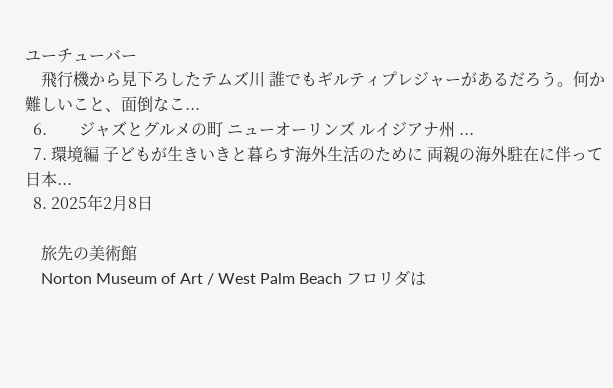ユーチューバー
    飛行機から見下ろしたテムズ川 誰でもギルティプレジャーがあるだろう。何か難しいこと、面倒なこ...
  6.        ジャズとグルメの町 ニューオーリンズ ルイジアナ州 ...
  7. 環境編 子どもが生きいきと暮らす海外生活のために 両親の海外駐在に伴って日本...
  8. 2025年2月8日

    旅先の美術館
    Norton Museum of Art / West Palm Beach フロリダは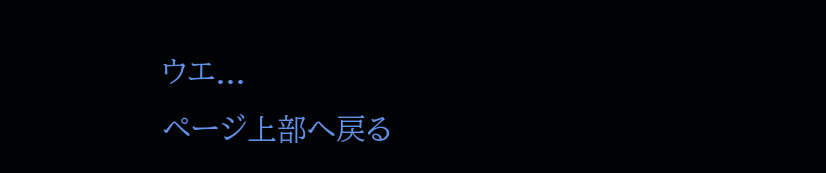ウエ...
ページ上部へ戻る